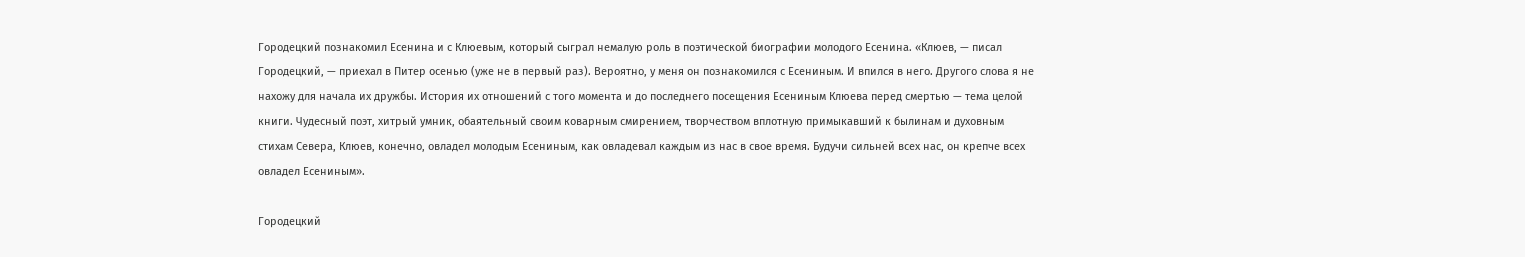Городецкий познакомил Есенина и с Клюевым, который сыграл немалую роль в поэтической биографии молодого Есенина. «Клюев, — писал Городецкий, — приехал в Питер осенью (уже не в первый раз). Вероятно, у меня он познакомился с Есениным. И впился в него. Другого слова я не нахожу для начала их дружбы. История их отношений с того момента и до последнего посещения Есениным Клюева перед смертью — тема целой книги. Чудесный поэт, хитрый умник, обаятельный своим коварным смирением, творчеством вплотную примыкавший к былинам и духовным стихам Севера, Клюев, конечно, овладел молодым Есениным, как овладевал каждым из нас в свое время. Будучи сильней всех нас, он крепче всех овладел Есениным».

Городецкий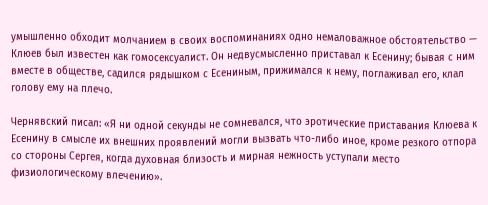умышленно обходит молчанием в своих воспоминаниях одно немаловажное обстоятельство — Клюев был известен как гомосексуалист. Он недвусмысленно приставал к Есенину; бывая с ним вместе в обществе, садился рядышком с Есениным, прижимался к нему, поглаживал его, клал голову ему на плечо.

Чернявский писал: «Я ни одной секунды не сомневался, что эротические приставания Клюева к Есенину в смысле их внешних проявлений могли вызвать что-либо иное, кроме резкого отпора со стороны Сергея, когда духовная близость и мирная нежность уступали место физиологическому влечению».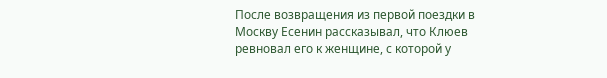После возвращения из первой поездки в Москву Есенин рассказывал, что Клюев ревновал его к женщине, с которой у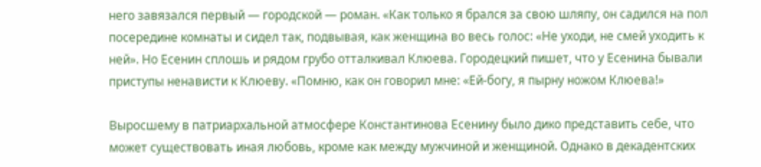него завязался первый — городской — роман. «Как только я брался за свою шляпу, он садился на пол посередине комнаты и сидел так, подвывая, как женщина во весь голос: «Не уходи, не смей уходить к ней». Но Есенин сплошь и рядом грубо отталкивал Клюева. Городецкий пишет, что у Есенина бывали приступы ненависти к Клюеву. «Помню, как он говорил мне: «Ей-богу, я пырну ножом Клюева!»

Выросшему в патриархальной атмосфере Константинова Есенину было дико представить себе, что может существовать иная любовь, кроме как между мужчиной и женщиной. Однако в декадентских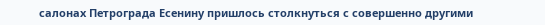салонах Петрограда Есенину пришлось столкнуться с совершенно другими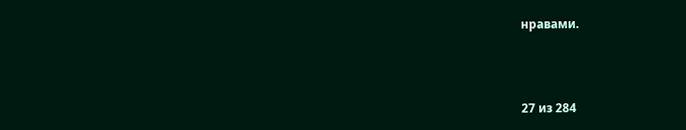нравами.



27 из 284